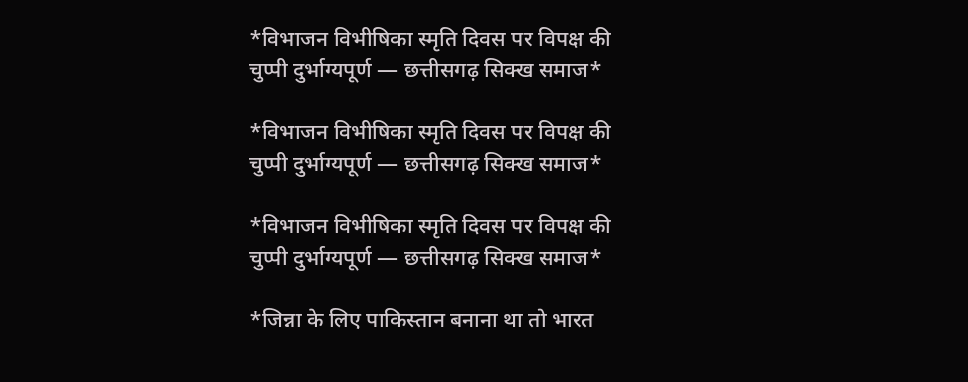*विभाजन विभीषिका स्मृति दिवस पर विपक्ष की चुप्पी दुर्भाग्यपूर्ण — छत्तीसगढ़ सिक्ख समाज*

*विभाजन विभीषिका स्मृति दिवस पर विपक्ष की चुप्पी दुर्भाग्यपूर्ण — छत्तीसगढ़ सिक्ख समाज*

*विभाजन विभीषिका स्मृति दिवस पर विपक्ष की चुप्पी दुर्भाग्यपूर्ण — छत्तीसगढ़ सिक्ख समाज*

*जिन्ना के लिए पाकिस्तान बनाना था तो भारत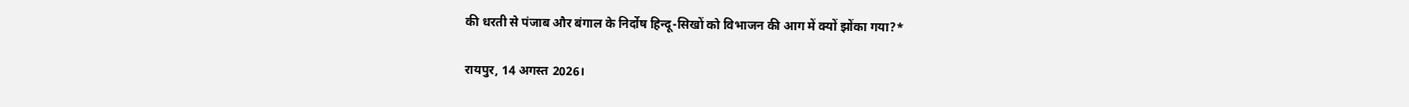की धरती से पंजाब और बंगाल के निर्दोष हिन्दू-सिखों को विभाजन की आग में क्यों झोंका गया?*

रायपुर, 14 अगस्त 2026।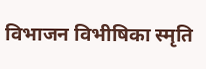विभाजन विभीषिका स्मृति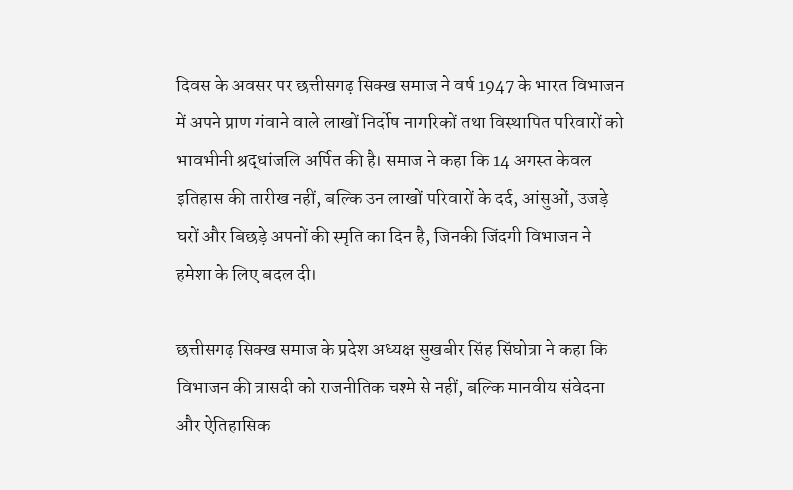दिवस के अवसर पर छत्तीसगढ़ सिक्ख समाज ने वर्ष 1947 के भारत विभाजन में अपने प्राण गंवाने वाले लाखों निर्दोष नागरिकों तथा विस्थापित परिवारों को भावभीनी श्रद्धांजलि अर्पित की है। समाज ने कहा कि 14 अगस्त केवल इतिहास की तारीख नहीं, बल्कि उन लाखों परिवारों के दर्द, आंसुओं, उजड़े घरों और बिछड़े अपनों की स्मृति का दिन है, जिनकी जिंदगी विभाजन ने हमेशा के लिए बदल दी।

छत्तीसगढ़ सिक्ख समाज के प्रदेश अध्यक्ष सुखबीर सिंह सिंघोत्रा ने कहा कि विभाजन की त्रासदी को राजनीतिक चश्मे से नहीं, बल्कि मानवीय संवेदना और ऐतिहासिक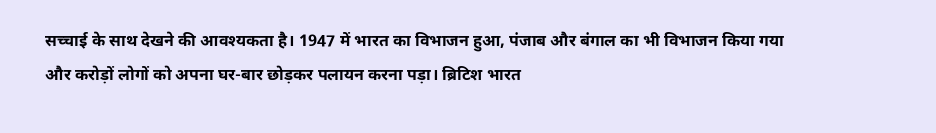सच्चाई के साथ देखने की आवश्यकता है। 1947 में भारत का विभाजन हुआ, पंजाब और बंगाल का भी विभाजन किया गया और करोड़ों लोगों को अपना घर-बार छोड़कर पलायन करना पड़ा। ब्रिटिश भारत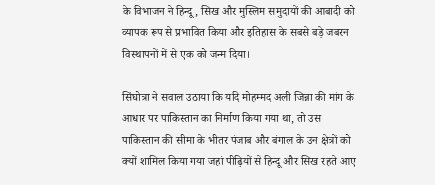के विभाजन ने हिन्दू, सिख और मुस्लिम समुदायों की आबादी को व्यापक रूप से प्रभावित किया और इतिहास के सबसे बड़े जबरन विस्थापनों में से एक को जन्म दिया।

सिंघोत्रा ने सवाल उठाया कि यदि मोहम्मद अली जिन्ना की मांग के आधार पर पाकिस्तान का निर्माण किया गया था, तो उस पाकिस्तान की सीमा के भीतर पंजाब और बंगाल के उन क्षेत्रों को क्यों शामिल किया गया जहां पीढ़ियों से हिन्दू और सिख रहते आए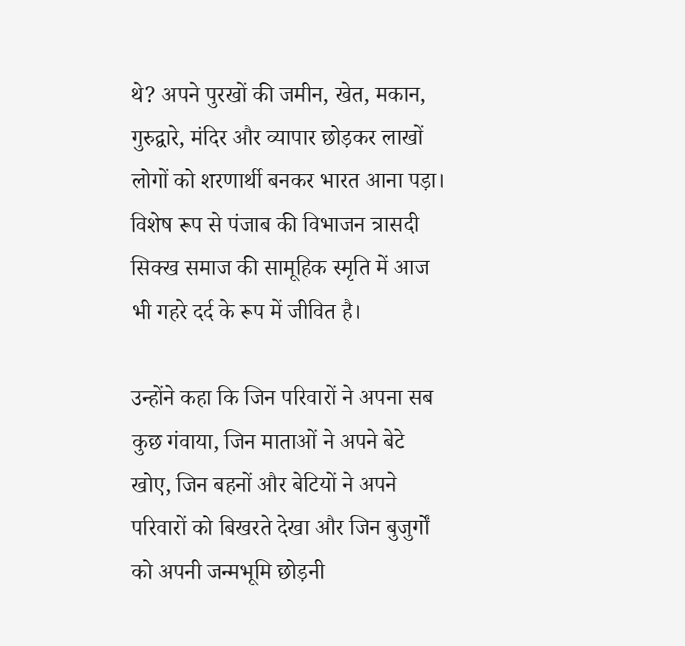थे? अपने पुरखों की जमीन, खेत, मकान, गुरुद्वारे, मंदिर और व्यापार छोड़कर लाखों लोगों को शरणार्थी बनकर भारत आना पड़ा। विशेष रूप से पंजाब की विभाजन त्रासदी सिक्ख समाज की सामूहिक स्मृति में आज भी गहरे दर्द के रूप में जीवित है।

उन्होंने कहा कि जिन परिवारों ने अपना सब कुछ गंवाया, जिन माताओं ने अपने बेटे खोए, जिन बहनों और बेटियों ने अपने परिवारों को बिखरते देखा और जिन बुजुर्गों को अपनी जन्मभूमि छोड़नी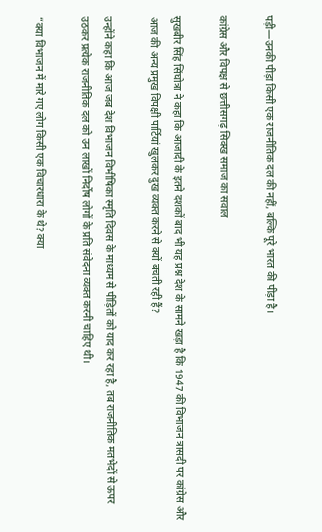पड़ी—उनकी पीड़ा किसी एक राजनीतिक दल की नहीं, बल्कि पूरे भारत की पीड़ा है।

कांग्रेस और विपक्ष से छत्तीसगढ़ सिक्ख समाज का सवाल

सुखबीर सिंह सिंघोत्रा ने कहा कि आजादी के इतने दशकों बाद भी यह प्रश्न देश के सामने खड़ा है कि 1947 की विभाजन त्रासदी पर कांग्रेस और आज की अन्य प्रमुख विपक्षी पार्टियां खुलकर दुख व्यक्त करने से क्यों बचती रही हैं?

उन्होंने कहा कि आज जब देश विभाजन विभीषिका स्मृति दिवस के माध्यम से पीड़ितों को याद कर रहा है, तब राजनीतिक मतभेदों से ऊपर उठकर प्रत्येक राजनीतिक दल को उन लाखों निर्दोष लोगों के प्रति संवेदना व्यक्त करनी चाहिए थी।

“क्या विभाजन में मारे गए लोग किसी एक विचारधारा के थे? क्या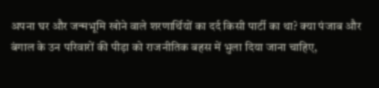अपना घर और जन्मभूमि खोने वाले शरणार्थियों का दर्द किसी पार्टी का था? क्या पंजाब और बंगाल के उन परिवारों की पीड़ा को राजनीतिक बहस में भुला दिया जाना चाहिए,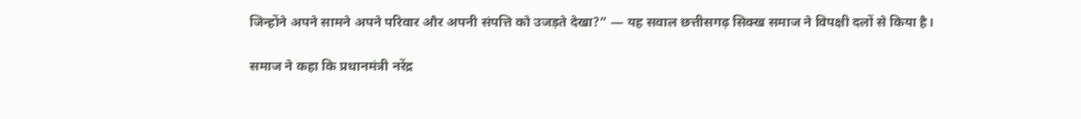जिन्होंने अपने सामने अपने परिवार और अपनी संपत्ति को उजड़ते देखा?” — यह सवाल छत्तीसगढ़ सिक्ख समाज ने विपक्षी दलों से किया है।

समाज ने कहा कि प्रधानमंत्री नरेंद्र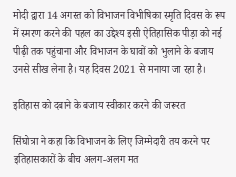मोदी द्वारा 14 अगस्त को विभाजन विभीषिका स्मृति दिवस के रूप में स्मरण करने की पहल का उद्देश्य इसी ऐतिहासिक पीड़ा को नई पीढ़ी तक पहुंचाना और विभाजन के घावों को भुलाने के बजाय उनसे सीख लेना है। यह दिवस 2021 से मनाया जा रहा है।

इतिहास को दबाने के बजाय स्वीकार करने की जरूरत

सिंघोत्रा ने कहा कि विभाजन के लिए जिम्मेदारी तय करने पर इतिहासकारों के बीच अलग-अलग मत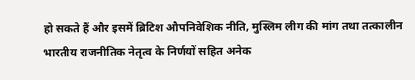हो सकते हैं और इसमें ब्रिटिश औपनिवेशिक नीति, मुस्लिम लीग की मांग तथा तत्कालीन भारतीय राजनीतिक नेतृत्व के निर्णयों सहित अनेक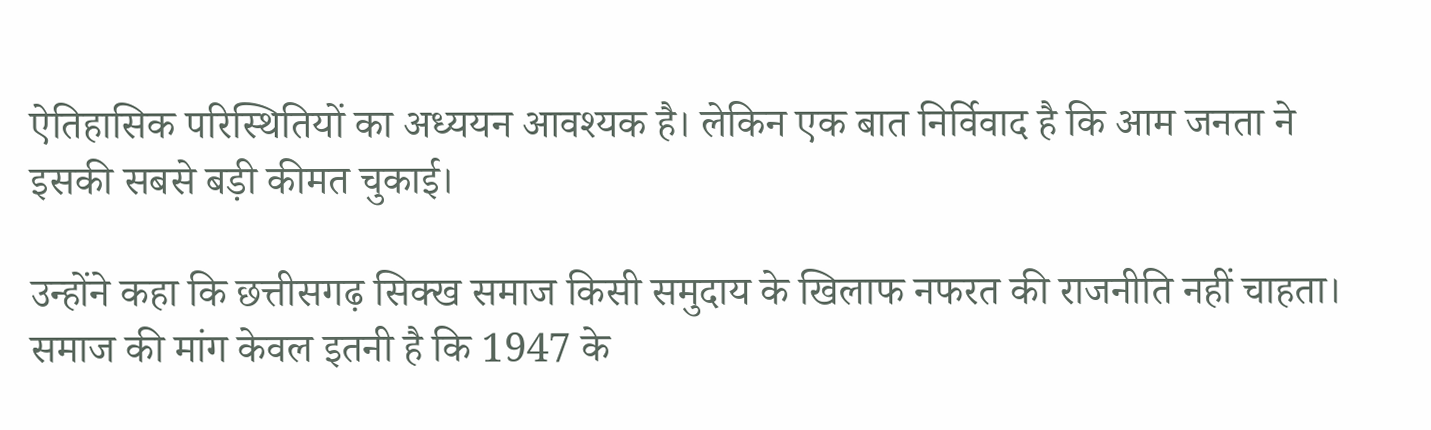ऐतिहासिक परिस्थितियों का अध्ययन आवश्यक है। लेकिन एक बात निर्विवाद है कि आम जनता ने इसकी सबसे बड़ी कीमत चुकाई।

उन्होंने कहा कि छत्तीसगढ़ सिक्ख समाज किसी समुदाय के खिलाफ नफरत की राजनीति नहीं चाहता। समाज की मांग केवल इतनी है कि 1947 के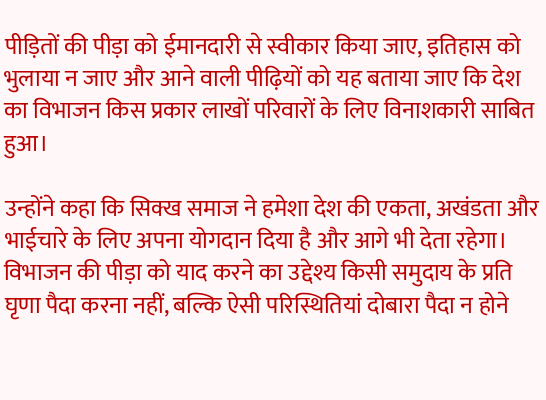पीड़ितों की पीड़ा को ईमानदारी से स्वीकार किया जाए, इतिहास को भुलाया न जाए और आने वाली पीढ़ियों को यह बताया जाए कि देश का विभाजन किस प्रकार लाखों परिवारों के लिए विनाशकारी साबित हुआ।

उन्होंने कहा कि सिक्ख समाज ने हमेशा देश की एकता, अखंडता और भाईचारे के लिए अपना योगदान दिया है और आगे भी देता रहेगा। विभाजन की पीड़ा को याद करने का उद्देश्य किसी समुदाय के प्रति घृणा पैदा करना नहीं, बल्कि ऐसी परिस्थितियां दोबारा पैदा न होने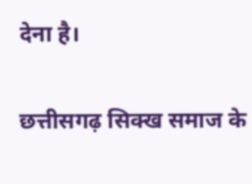देना है।

छत्तीसगढ़ सिक्ख समाज के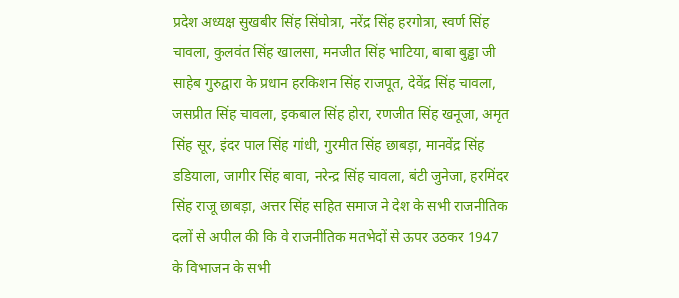प्रदेश अध्यक्ष सुखबीर सिंह सिंघोत्रा, नरेंद्र सिंह हरगोत्रा, स्वर्ण सिंह चावला, कुलवंत सिंह खालसा, मनजीत सिंह भाटिया, बाबा बुड्ढा जी साहेब गुरुद्वारा के प्रधान हरकिशन सिंह राजपूत, देवेंद्र सिंह चावला, जसप्रीत सिंह चावला, इकबाल सिंह होरा, रणजीत सिंह खनूजा, अमृत सिंह सूर, इंदर पाल सिंह गांधी, गुरमीत सिंह छाबड़ा, मानवेंद्र सिंह डडियाला, जागीर सिंह बावा, नरेन्द्र सिंह चावला, बंटी जुनेजा, हरमिंदर सिंह राजू छाबड़ा, अत्तर सिंह सहित समाज ने देश के सभी राजनीतिक दलों से अपील की कि वे राजनीतिक मतभेदों से ऊपर उठकर 1947 के विभाजन के सभी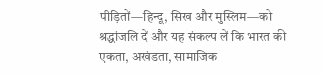पीड़ितों—हिन्दू, सिख और मुस्लिम—को श्रद्धांजलि दें और यह संकल्प लें कि भारत की एकता, अखंडता, सामाजिक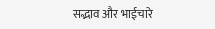सद्भाव और भाईचारे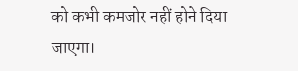को कभी कमजोर नहीं होने दिया जाएगा।